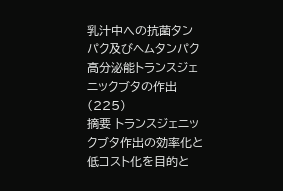乳汁中への抗菌タンパク及びヘムタンパク高分泌能トランスジェニックブタの作出(225)
摘要 トランスジェニックブタ作出の効率化と低コスト化を目的と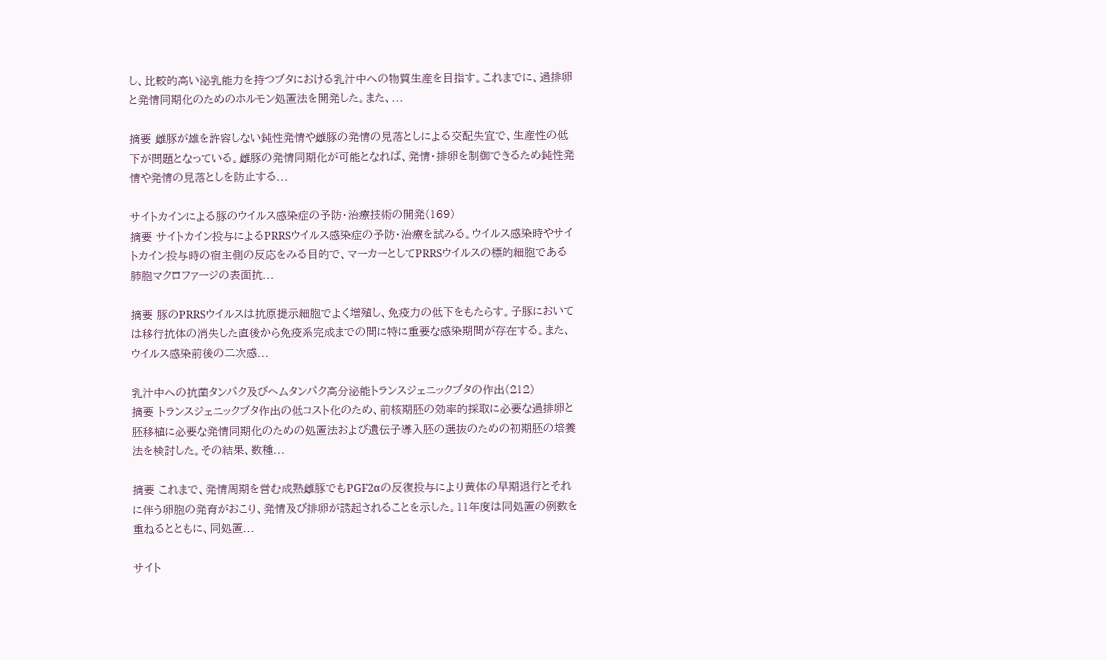し、比較的高い泌乳能力を持つブタにおける乳汁中への物質生産を目指す。これまでに、過排卵と発情同期化のためのホルモン処置法を開発した。また、...

摘要 雌豚が雄を許容しない鈍性発情や雌豚の発情の見落としによる交配失宜で、生産性の低下が問題となっている。雌豚の発情同期化が可能となれば、発情・排卵を制御できるため鈍性発情や発情の見落としを防止する...

サイトカインによる豚のウイルス感染症の予防・治療技術の開発(169)
摘要 サイトカイン投与によるPRRSウイルス感染症の予防・治療を試みる。ウイルス感染時やサイトカイン投与時の宿主側の反応をみる目的で、マーカーとしてPRRSウイルスの標的細胞である肺胞マクロファージの表面抗...

摘要 豚のPRRSウイルスは抗原提示細胞でよく増殖し、免疫力の低下をもたらす。子豚においては移行抗体の消失した直後から免疫系完成までの間に特に重要な感染期間が存在する。また、ウイルス感染前後の二次感...

乳汁中への抗菌タンパク及びヘムタンパク高分泌能トランスジェニックブタの作出(212)
摘要 トランスジェニックブタ作出の低コスト化のため、前核期胚の効率的採取に必要な過排卵と胚移植に必要な発情同期化のための処置法および遺伝子導入胚の選抜のための初期胚の培養法を検討した。その結果、数種...

摘要 これまで、発情周期を営む成熟雌豚でもPGF2αの反復投与により黄体の早期退行とそれに伴う卵胞の発育がおこり、発情及び排卵が誘起されることを示した。11年度は同処置の例数を重ねるとともに、同処置...

サイト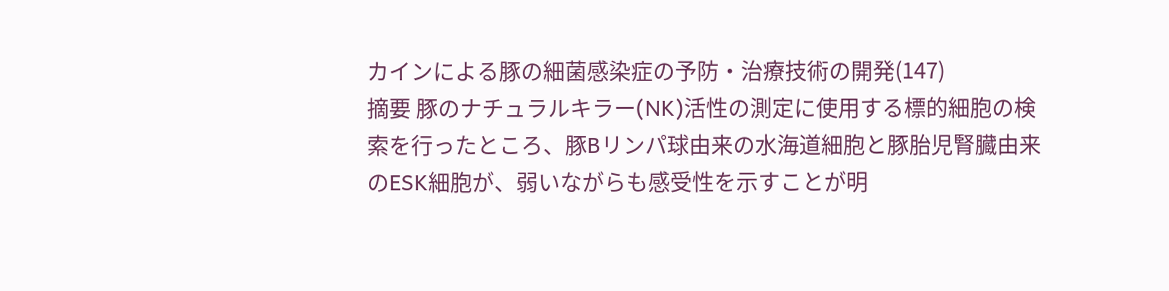カインによる豚の細菌感染症の予防・治療技術の開発(147)
摘要 豚のナチュラルキラー(NK)活性の測定に使用する標的細胞の検索を行ったところ、豚Bリンパ球由来の水海道細胞と豚胎児腎臓由来のESK細胞が、弱いながらも感受性を示すことが明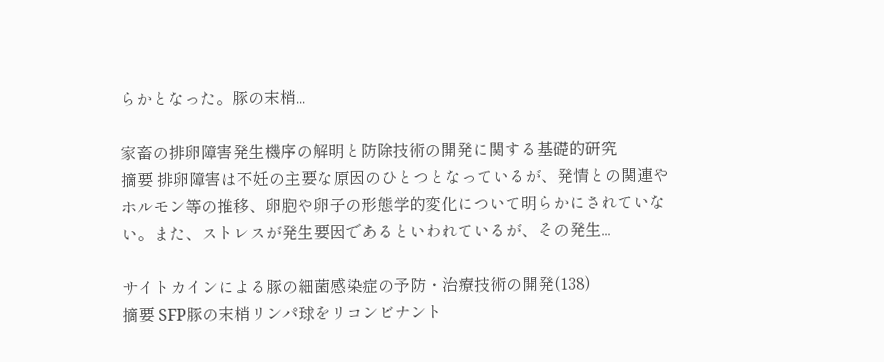らかとなった。豚の末梢...

家畜の排卵障害発生機序の解明と防除技術の開発に関する基礎的研究
摘要 排卵障害は不妊の主要な原因のひとつとなっているが、発情との関連やホルモン等の推移、卵胞や卵子の形態学的変化について明らかにされていない。また、ストレスが発生要因であるといわれているが、その発生...

サイトカインによる豚の細菌感染症の予防・治療技術の開発(138)
摘要 SFP豚の末梢リンパ球をリコンビナント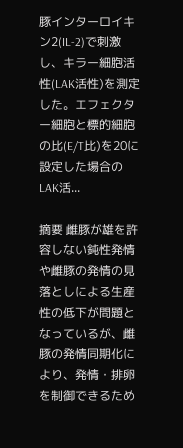豚インターロイキン2(IL-2)で刺激し、キラー細胞活性(LAK活性)を測定した。エフェクター細胞と標的細胞の比(E/T比)を20に設定した場合のLAK活...

摘要 雌豚が雄を許容しない鈍性発情や雌豚の発情の見落としによる生産性の低下が問題となっているが、雌豚の発情同期化により、発情・排卵を制御できるため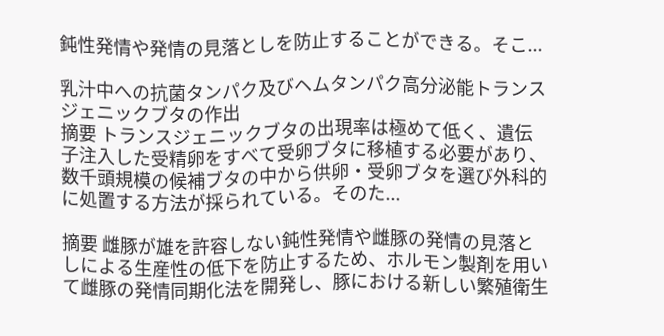鈍性発情や発情の見落としを防止することができる。そこ...

乳汁中への抗菌タンパク及びヘムタンパク高分泌能トランスジェニックブタの作出
摘要 トランスジェニックブタの出現率は極めて低く、遺伝子注入した受精卵をすべて受卵ブタに移植する必要があり、数千頭規模の候補ブタの中から供卵・受卵ブタを選び外科的に処置する方法が採られている。そのた...

摘要 雌豚が雄を許容しない鈍性発情や雌豚の発情の見落としによる生産性の低下を防止するため、ホルモン製剤を用いて雌豚の発情同期化法を開発し、豚における新しい繁殖衛生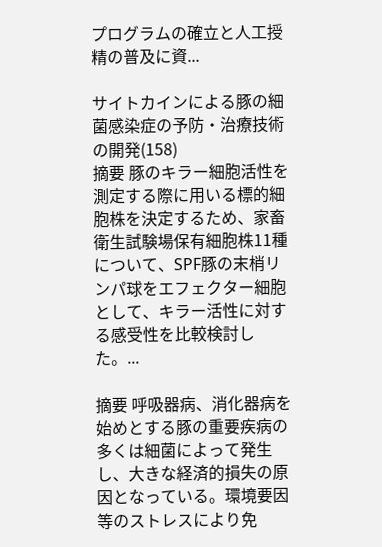プログラムの確立と人工授精の普及に資...

サイトカインによる豚の細菌感染症の予防・治療技術の開発(158)
摘要 豚のキラー細胞活性を測定する際に用いる標的細胞株を決定するため、家畜衛生試験場保有細胞株11種について、SPF豚の末梢リンパ球をエフェクター細胞として、キラー活性に対する感受性を比較検討した。...

摘要 呼吸器病、消化器病を始めとする豚の重要疾病の多くは細菌によって発生し、大きな経済的損失の原因となっている。環境要因等のストレスにより免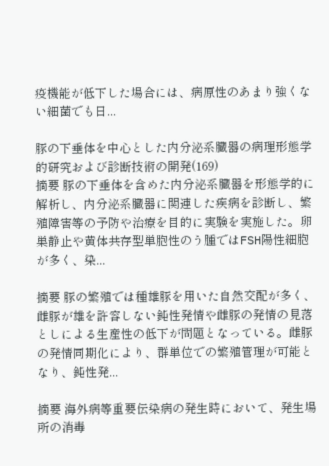疫機能が低下した場合には、病原性のあまり強くない細菌でも日...

豚の下垂体を中心とした内分泌系臓器の病理形態学的研究および診断技術の開発(169)
摘要 豚の下垂体を含めた内分泌系臓器を形態学的に解析し、内分泌系臓器に関連した疾病を診断し、繁殖障害等の予防や治療を目的に実験を実施した。卵巣静止や黄体共存型単胞性のう腫ではFSH陽性細胞が多く、染...

摘要 豚の繁殖では種雄豚を用いた自然交配が多く、雌豚が雄を許容しない鈍性発情や雌豚の発情の見落としによる生産性の低下が問題となっている。雌豚の発情同期化により、群単位での繁殖管理が可能となり、鈍性発...

摘要 海外病等重要伝染病の発生時において、発生場所の消毒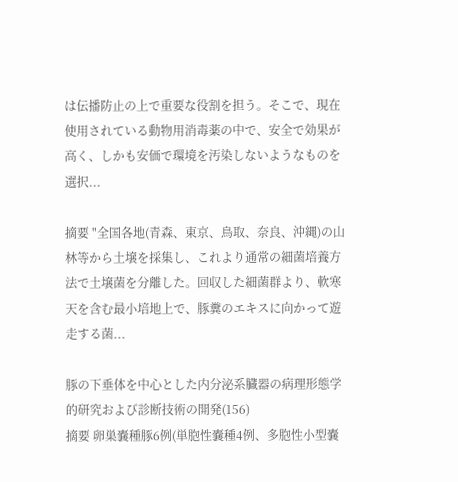は伝播防止の上で重要な役割を担う。そこで、現在使用されている動物用消毒薬の中で、安全で効果が高く、しかも安価で環境を汚染しないようなものを選択...

摘要 "全国各地(青森、東京、鳥取、奈良、沖縄)の山林等から土壌を採集し、これより通常の細菌培養方法で土壌菌を分離した。回収した細菌群より、軟寒天を含む最小培地上で、豚糞のエキスに向かって遊走する菌...

豚の下垂体を中心とした内分泌系臓器の病理形態学的研究および診断技術の開発(156)
摘要 卵巣嚢種豚6例(単胞性嚢種4例、多胞性小型嚢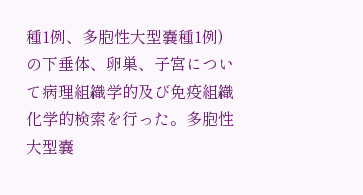種1例、多胞性大型嚢種1例)の下垂体、卵巣、子宮について病理組織学的及び免疫組織化学的検索を行った。多胞性大型嚢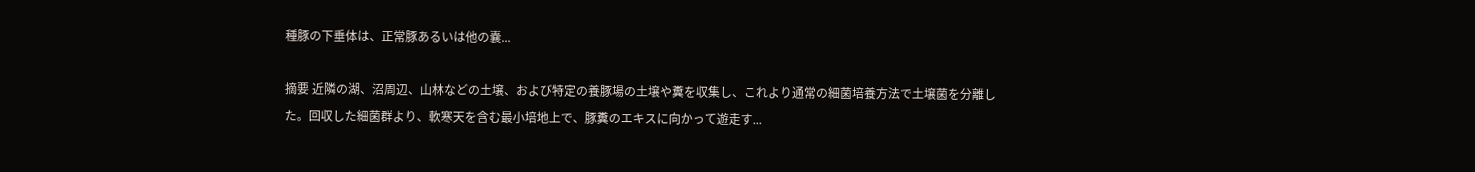種豚の下垂体は、正常豚あるいは他の嚢...

摘要 近隣の湖、沼周辺、山林などの土壌、および特定の養豚場の土壌や糞を収集し、これより通常の細菌培養方法で土壌菌を分離した。回収した細菌群より、軟寒天を含む最小培地上で、豚糞のエキスに向かって遊走す...